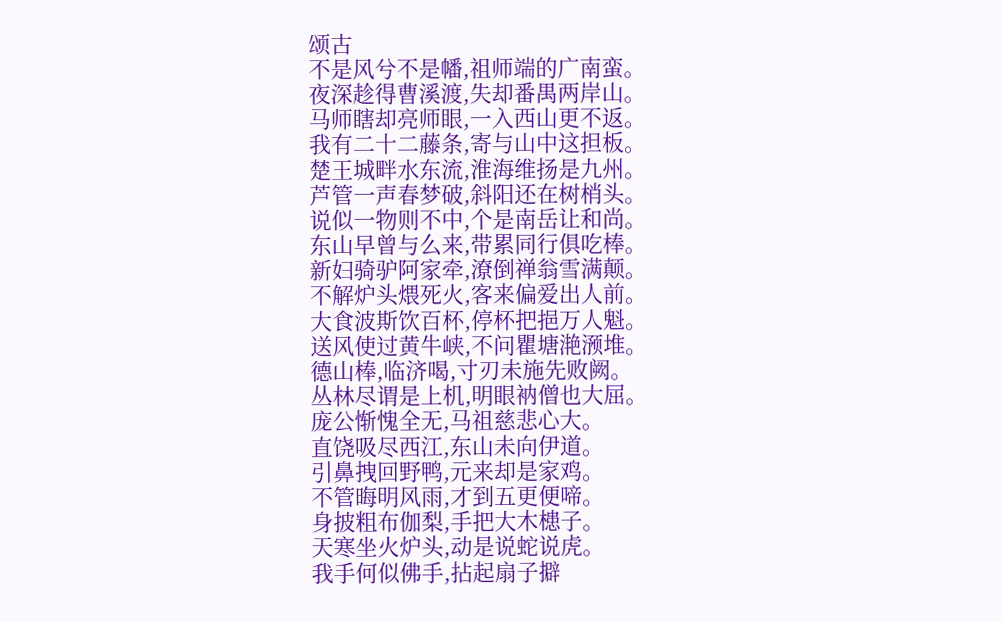颂古
不是风兮不是幡,祖师端的广南蛮。
夜深趁得曹溪渡,失却番禺两岸山。
马师瞎却亮师眼,一入西山更不返。
我有二十二藤条,寄与山中这担板。
楚王城畔水东流,淮海维扬是九州。
芦管一声春梦破,斜阳还在树梢头。
说似一物则不中,个是南岳让和尚。
东山早曾与么来,带累同行俱吃棒。
新妇骑驴阿家牵,潦倒禅翁雪满颠。
不解炉头煨死火,客来偏爱出人前。
大食波斯饮百杯,停杯把挹万人魁。
送风使过黄牛峡,不问瞿塘滟滪堆。
德山棒,临济喝,寸刃未施先败阙。
丛林尽谓是上机,明眼衲僧也大屈。
庞公惭愧全无,马祖慈悲心大。
直饶吸尽西江,东山未向伊道。
引鼻拽回野鸭,元来却是家鸡。
不管晦明风雨,才到五更便啼。
身披粗布伽梨,手把大木槵子。
天寒坐火炉头,动是说蛇说虎。
我手何似佛手,拈起扇子擗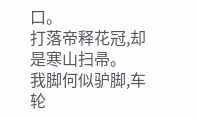口。
打落帝释花冠,却是寒山扫帚。
我脚何似驴脚,车轮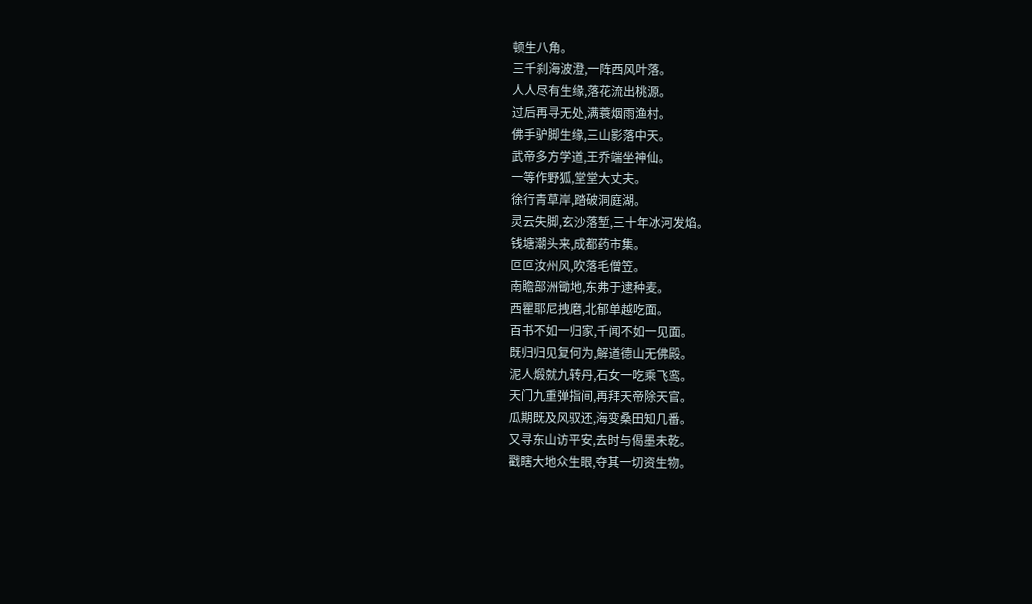顿生八角。
三千刹海波澄,一阵西风叶落。
人人尽有生缘,落花流出桃源。
过后再寻无处,满蓑烟雨渔村。
佛手驴脚生缘,三山影落中天。
武帝多方学道,王乔端坐神仙。
一等作野狐,堂堂大丈夫。
徐行青草岸,踏破洞庭湖。
灵云失脚,玄沙落堑,三十年冰河发焰。
钱塘潮头来,成都药市集。
叵叵汝州风,吹落毛僧笠。
南瞻部洲锄地,东弗于逮种麦。
西瞿耶尼拽磨,北郁单越吃面。
百书不如一归家,千闻不如一见面。
既归归见复何为,解道德山无佛殿。
泥人煅就九转丹,石女一吃乘飞鸾。
天门九重弹指间,再拜天帝除天官。
瓜期既及风驭还,海变桑田知几番。
又寻东山访平安,去时与偈墨未乾。
戳瞎大地众生眼,夺其一切资生物。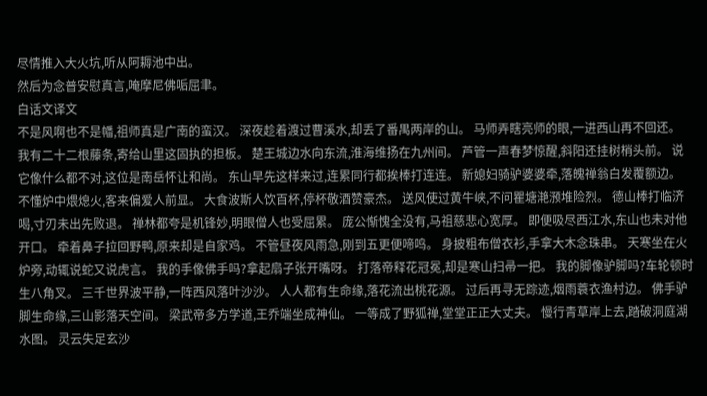尽情推入大火坑,听从阿耨池中出。
然后为念普安慰真言,唵摩尼佛㖃屈聿。
白话文译文
不是风啊也不是幡,祖师真是广南的蛮汉。 深夜趁着渡过曹溪水,却丢了番禺两岸的山。 马师弄瞎亮师的眼,一进西山再不回还。 我有二十二根藤条,寄给山里这固执的担板。 楚王城边水向东流,淮海维扬在九州间。 芦管一声春梦惊醒,斜阳还挂树梢头前。 说它像什么都不对,这位是南岳怀让和尚。 东山早先这样来过,连累同行都挨棒打连连。 新媳妇骑驴婆婆牵,落魄禅翁白发覆额边。 不懂炉中煨熄火,客来偏爱人前显。 大食波斯人饮百杯,停杯敬酒赞豪杰。 送风使过黄牛峡,不问瞿塘滟滪堆险烈。 德山棒打临济喝,寸刃未出先败退。 禅林都夸是机锋妙,明眼僧人也受屈累。 庞公惭愧全没有,马祖慈悲心宽厚。 即便吸尽西江水,东山也未对他开口。 牵着鼻子拉回野鸭,原来却是自家鸡。 不管昼夜风雨急,刚到五更便啼鸣。 身披粗布僧衣衫,手拿大木念珠串。 天寒坐在火炉旁,动辄说蛇又说虎言。 我的手像佛手吗?拿起扇子张开嘴呀。 打落帝释花冠冕,却是寒山扫帚一把。 我的脚像驴脚吗?车轮顿时生八角叉。 三千世界波平静,一阵西风落叶沙沙。 人人都有生命缘,落花流出桃花源。 过后再寻无踪迹,烟雨蓑衣渔村边。 佛手驴脚生命缘,三山影落天空间。 梁武帝多方学道,王乔端坐成神仙。 一等成了野狐禅,堂堂正正大丈夫。 慢行青草岸上去,踏破洞庭湖水图。 灵云失足玄沙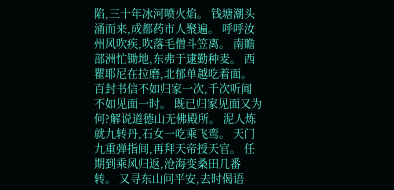陷,三十年冰河喷火焰。 钱塘潮头涌而来,成都药市人聚遍。 呼呼汝州风吹疾,吹落毛僧斗笠离。 南瞻部洲忙锄地,东弗于逮勤种麦。 西瞿耶尼在拉磨,北郁单越吃着面。 百封书信不如归家一次,千次听闻不如见面一时。 既已归家见面又为何?解说道德山无佛殿所。 泥人炼就九转丹,石女一吃乘飞鸾。 天门九重弹指间,再拜天帝授天官。 任期到乘风归返,沧海变桑田几番转。 又寻东山问平安,去时偈语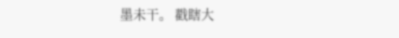墨未干。 戳瞎大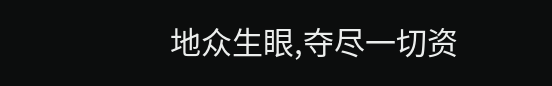地众生眼,夺尽一切资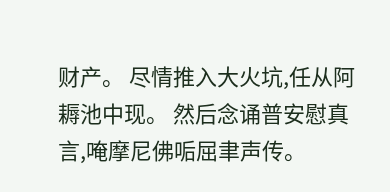财产。 尽情推入大火坑,任从阿耨池中现。 然后念诵普安慰真言,唵摩尼佛㖃屈聿声传。